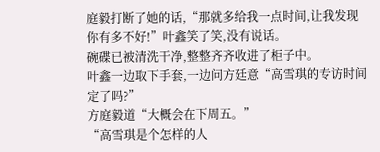庭毅打断了她的话,“那就多给我一点时间,让我发现你有多不好!”叶鑫笑了笑,没有说话。
碗碟已被清洗干净,整整齐齐收进了柜子中。
叶鑫一边取下手套,一边问方廷意“高雪琪的专访时间定了吗?”
方庭毅道“大概会在下周五。”
“高雪琪是个怎样的人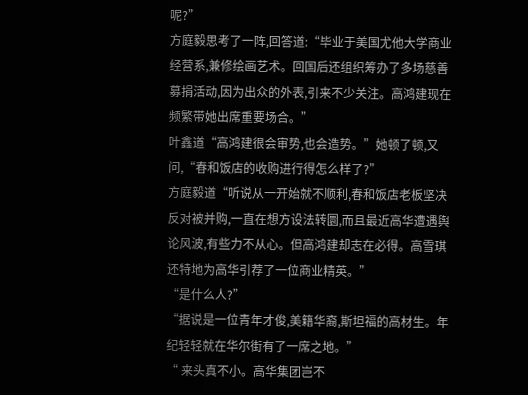呢?”
方庭毅思考了一阵,回答道:“毕业于美国尤他大学商业经营系,兼修绘画艺术。回国后还组织筹办了多场慈善募捐活动,因为出众的外表,引来不少关注。高鸿建现在频繁带她出席重要场合。”
叶鑫道“高鸿建很会审势,也会造势。”她顿了顿,又问,“春和饭店的收购进行得怎么样了?”
方庭毅道“听说从一开始就不顺利,春和饭店老板坚决反对被并购,一直在想方设法转圜,而且最近高华遭遇舆论风波,有些力不从心。但高鸿建却志在必得。高雪琪还特地为高华引荐了一位商业精英。”
“是什么人?”
“据说是一位青年才俊,美籍华裔,斯坦福的高材生。年纪轻轻就在华尔街有了一席之地。”
“ 来头真不小。高华集团岂不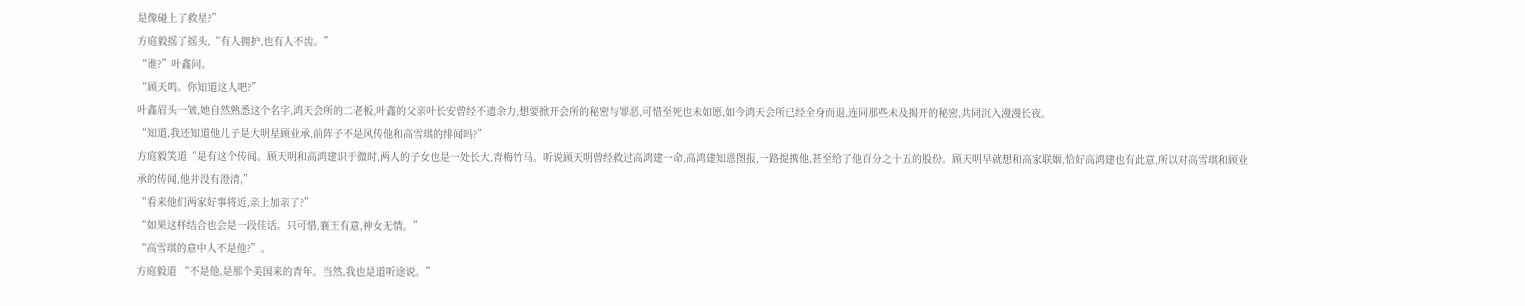是像碰上了救星?”
方庭毅摇了摇头,“有人拥护,也有人不齿。”
“谁?”叶鑫问。
“顾天鸣。你知道这人吧?”
叶鑫眉头一皱,她自然熟悉这个名字,鸿天会所的二老板,叶鑫的父亲叶长安曾经不遗余力,想要掀开会所的秘密与罪恶,可惜至死也未如愿,如今鸿天会所已经全身而退,连同那些未及揭开的秘密,共同沉入漫漫长夜。
“知道,我还知道他儿子是大明星顾业承,前阵子不是风传他和高雪琪的绯闻吗?”
方庭毅笑道“是有这个传闻。顾天明和高鸿建识于微时,两人的子女也是一处长大,青梅竹马。听说顾天明曾经救过高鸿建一命,高鸿建知恩图报,一路提携他,甚至给了他百分之十五的股份。顾天明早就想和高家联姻,恰好高鸿建也有此意,所以对高雪琪和顾业承的传闻,他并没有澄清,”
“看来他们两家好事将近,亲上加亲了?”
“如果这样结合也会是一段佳话。只可惜,襄王有意,神女无情。”
“高雪琪的意中人不是他?”。
方庭毅道 “不是他,是那个美国来的青年。当然,我也是道听途说。”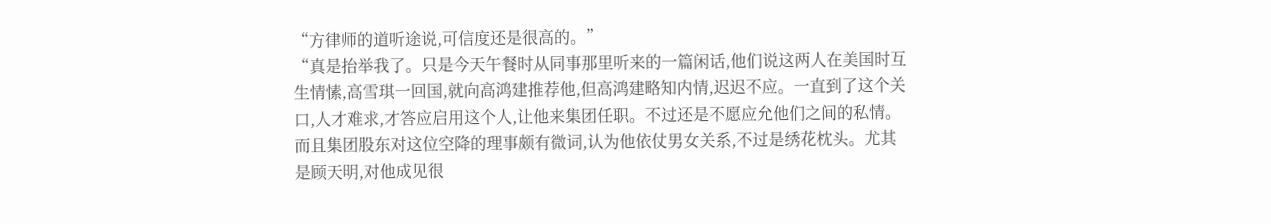“方律师的道听途说,可信度还是很高的。”
“真是抬举我了。只是今天午餐时从同事那里听来的一篇闲话,他们说这两人在美国时互生情愫,高雪琪一回国,就向高鸿建推荐他,但高鸿建略知内情,迟迟不应。一直到了这个关口,人才难求,才答应启用这个人,让他来集团任职。不过还是不愿应允他们之间的私情。而且集团股东对这位空降的理事颇有微词,认为他依仗男女关系,不过是绣花枕头。尤其是顾天明,对他成见很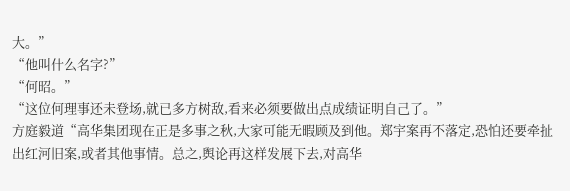大。”
“他叫什么名字?”
“何昭。”
“这位何理事还未登场,就已多方树敌,看来必须要做出点成绩证明自己了。”
方庭毅道“高华集团现在正是多事之秋,大家可能无暇顾及到他。郑宇案再不落定,恐怕还要牵扯出红河旧案,或者其他事情。总之,舆论再这样发展下去,对高华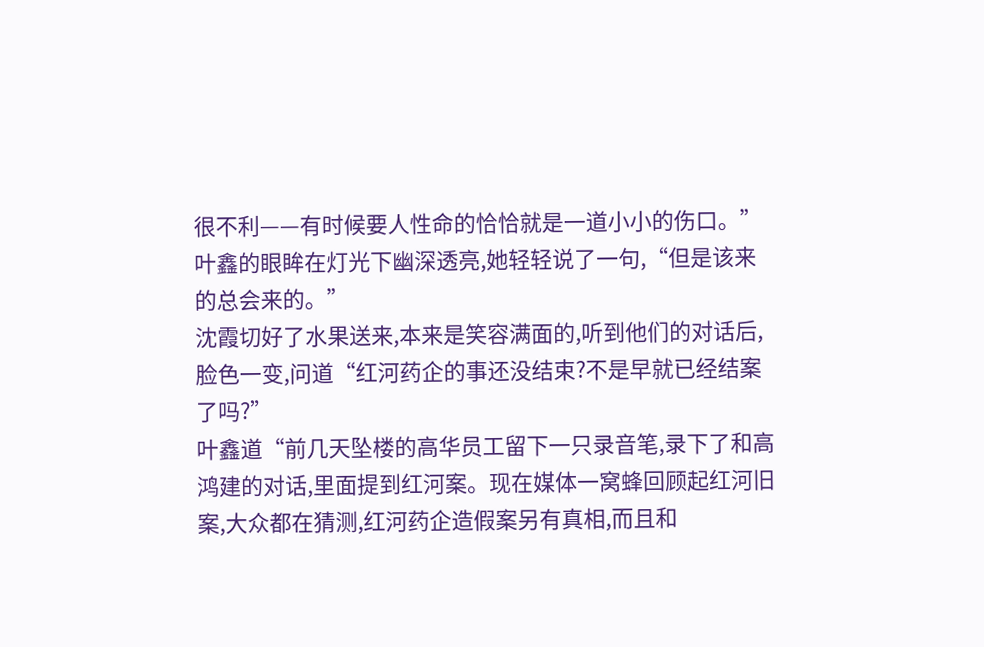很不利——有时候要人性命的恰恰就是一道小小的伤口。”
叶鑫的眼眸在灯光下幽深透亮,她轻轻说了一句,“但是该来的总会来的。”
沈霞切好了水果送来,本来是笑容满面的,听到他们的对话后,脸色一变,问道“红河药企的事还没结束?不是早就已经结案了吗?”
叶鑫道“前几天坠楼的高华员工留下一只录音笔,录下了和高鸿建的对话,里面提到红河案。现在媒体一窝蜂回顾起红河旧案,大众都在猜测,红河药企造假案另有真相,而且和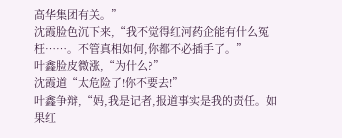高华集团有关。”
沈霞脸色沉下来,“我不觉得红河药企能有什么冤枉……。不管真相如何,你都不必插手了。”
叶鑫脸皮微涨,“为什么?”
沈霞道“太危险了!你不要去!”
叶鑫争辩,“妈,我是记者,报道事实是我的责任。如果红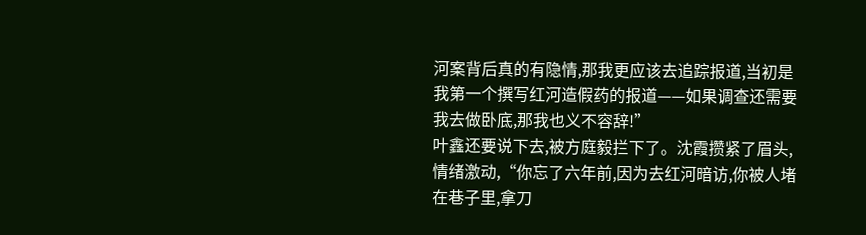河案背后真的有隐情,那我更应该去追踪报道,当初是我第一个撰写红河造假药的报道——如果调查还需要我去做卧底,那我也义不容辞!”
叶鑫还要说下去,被方庭毅拦下了。沈霞攒紧了眉头,情绪激动,“你忘了六年前,因为去红河暗访,你被人堵在巷子里,拿刀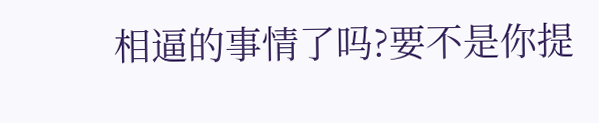相逼的事情了吗?要不是你提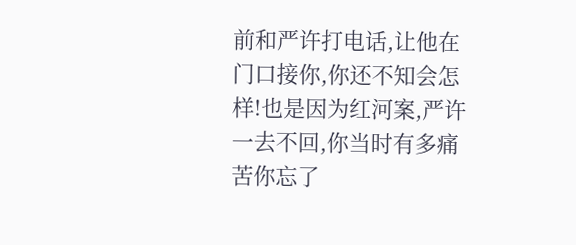前和严许打电话,让他在门口接你,你还不知会怎样!也是因为红河案,严许一去不回,你当时有多痛苦你忘了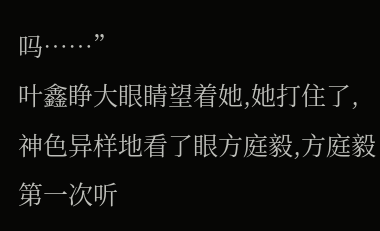吗……”
叶鑫睁大眼睛望着她,她打住了,神色异样地看了眼方庭毅,方庭毅第一次听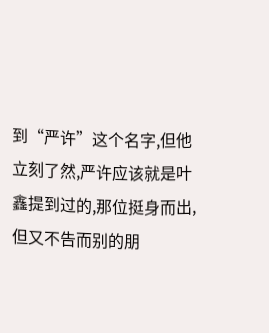到“严许”这个名字,但他立刻了然,严许应该就是叶鑫提到过的,那位挺身而出,但又不告而别的朋